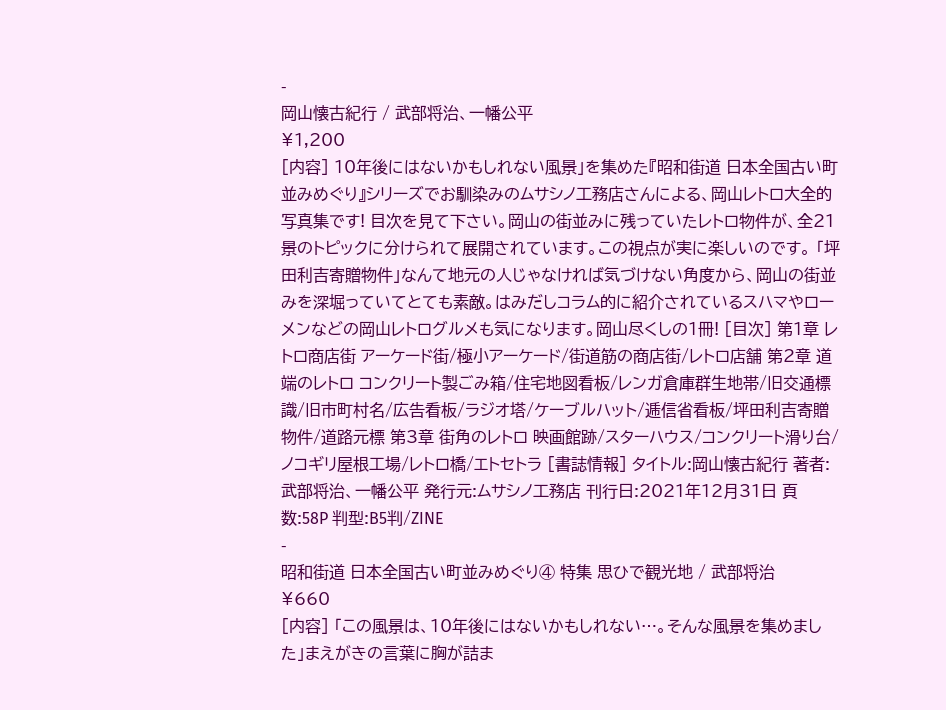-
岡山懐古紀行 / 武部将治、一幡公平
¥1,200
[内容] 10年後にはないかもしれない風景」を集めた『昭和街道 日本全国古い町並みめぐり』シリーズでお馴染みのムサシノ工務店さんによる、岡山レトロ大全的写真集です! 目次を見て下さい。岡山の街並みに残っていたレトロ物件が、全21景のトピックに分けられて展開されています。この視点が実に楽しいのです。 「坪田利吉寄贈物件」なんて地元の人じゃなければ気づけない角度から、岡山の街並みを深堀っていてとても素敵。はみだしコラム的に紹介されているスハマやローメンなどの岡山レトログルメも気になります。岡山尽くしの1冊! [目次] 第1章 レトロ商店街 アーケード街/極小アーケード/街道筋の商店街/レトロ店舗 第2章 道端のレトロ コンクリート製ごみ箱/住宅地図看板/レンガ倉庫群生地帯/旧交通標識/旧市町村名/広告看板/ラジオ塔/ケーブルハット/逓信省看板/坪田利吉寄贈物件/道路元標 第3章 街角のレトロ 映画館跡/スターハウス/コンクリート滑り台/ノコギリ屋根工場/レトロ橋/エトセトラ [書誌情報] タイトル:岡山懐古紀行 著者:武部将治、一幡公平 発行元:ムサシノ工務店 刊行日:2021年12月31日 頁数:58P 判型:B5判/ZINE
-
昭和街道 日本全国古い町並みめぐり④ 特集 思ひで観光地 / 武部将治
¥660
[内容] 「この風景は、10年後にはないかもしれない…。そんな風景を集めました」まえがきの言葉に胸が詰ま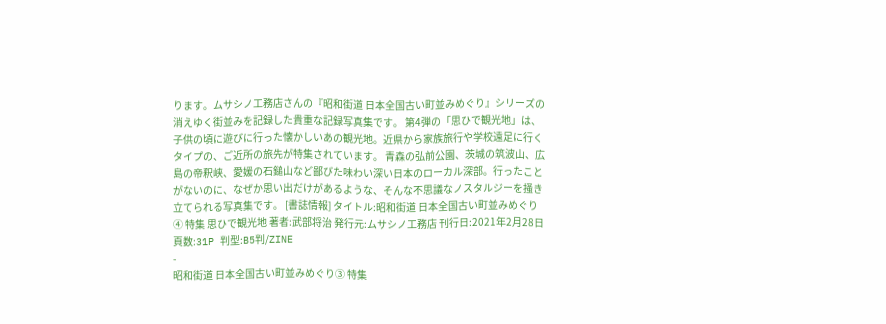ります。ムサシノ工務店さんの『昭和街道 日本全国古い町並みめぐり』シリーズの消えゆく街並みを記録した貴重な記録写真集です。 第4弾の「思ひで観光地」は、子供の頃に遊びに行った懐かしいあの観光地。近県から家族旅行や学校遠足に行くタイプの、ご近所の旅先が特集されています。 青森の弘前公園、茨城の筑波山、広島の帝釈峡、愛媛の石鎚山など鄙びた味わい深い日本のローカル深部。行ったことがないのに、なぜか思い出だけがあるような、そんな不思議なノスタルジーを掻き立てられる写真集です。 [書誌情報] タイトル:昭和街道 日本全国古い町並みめぐり④ 特集 思ひで観光地 著者:武部将治 発行元:ムサシノ工務店 刊行日:2021年2月28日 頁数:31P 判型:B5判/ZINE
-
昭和街道 日本全国古い町並みめぐり③ 特集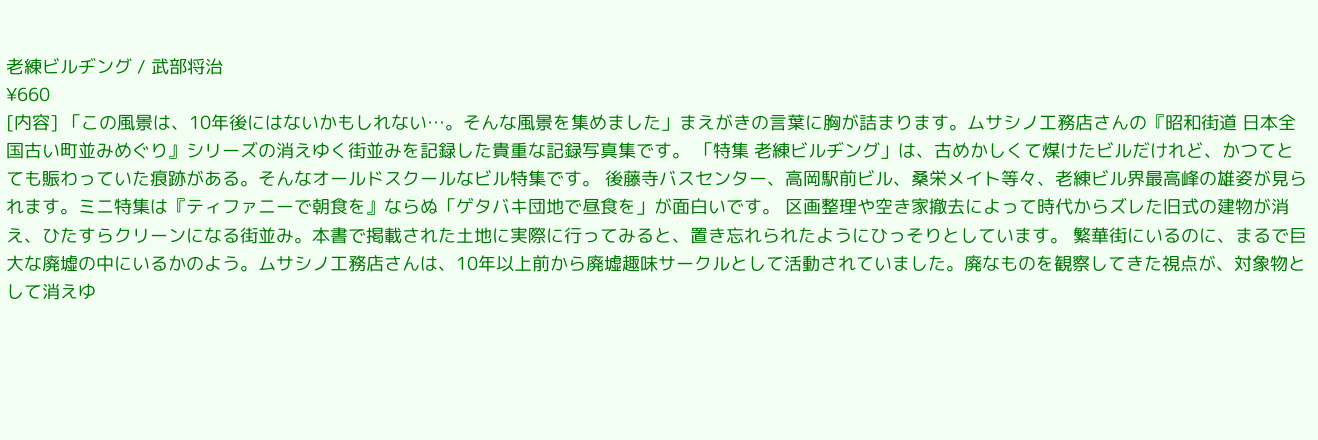老練ビルヂング / 武部将治
¥660
[内容] 「この風景は、10年後にはないかもしれない…。そんな風景を集めました」まえがきの言葉に胸が詰まります。ムサシノ工務店さんの『昭和街道 日本全国古い町並みめぐり』シリーズの消えゆく街並みを記録した貴重な記録写真集です。 「特集 老練ビルヂング」は、古めかしくて煤けたビルだけれど、かつてとても賑わっていた痕跡がある。そんなオールドスクールなビル特集です。 後藤寺バスセンター、高岡駅前ビル、桑栄メイト等々、老練ビル界最高峰の雄姿が見られます。ミニ特集は『ティファニーで朝食を』ならぬ「ゲタバキ団地で昼食を」が面白いです。 区画整理や空き家撤去によって時代からズレた旧式の建物が消え、ひたすらクリーンになる街並み。本書で掲載された土地に実際に行ってみると、置き忘れられたようにひっそりとしています。 繁華街にいるのに、まるで巨大な廃墟の中にいるかのよう。ムサシノ工務店さんは、10年以上前から廃墟趣味サークルとして活動されていました。廃なものを観察してきた視点が、対象物として消えゆ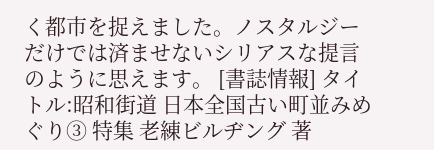く都市を捉えました。ノスタルジーだけでは済ませないシリアスな提言のように思えます。 [書誌情報] タイトル:昭和街道 日本全国古い町並みめぐり③ 特集 老練ビルヂング 著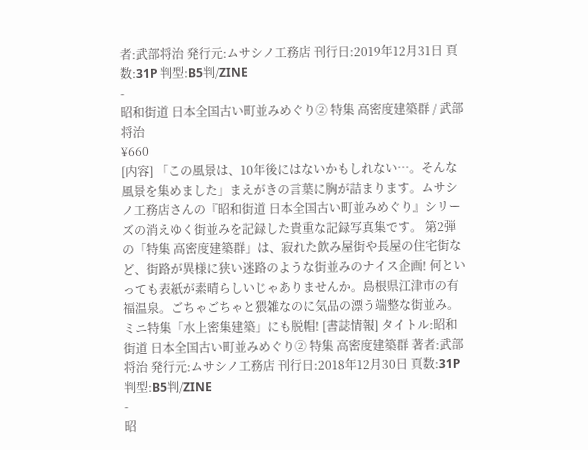者:武部将治 発行元:ムサシノ工務店 刊行日:2019年12月31日 頁数:31P 判型:B5判/ZINE
-
昭和街道 日本全国古い町並みめぐり② 特集 高密度建築群 / 武部将治
¥660
[内容] 「この風景は、10年後にはないかもしれない…。そんな風景を集めました」まえがきの言葉に胸が詰まります。ムサシノ工務店さんの『昭和街道 日本全国古い町並みめぐり』シリーズの消えゆく街並みを記録した貴重な記録写真集です。 第2弾の「特集 高密度建築群」は、寂れた飲み屋街や長屋の住宅街など、街路が異様に狭い迷路のような街並みのナイス企画! 何といっても表紙が素晴らしいじゃありませんか。島根県江津市の有福温泉。ごちゃごちゃと猥雑なのに気品の漂う端整な街並み。ミニ特集「水上密集建築」にも脱帽! [書誌情報] タイトル:昭和街道 日本全国古い町並みめぐり② 特集 高密度建築群 著者:武部将治 発行元:ムサシノ工務店 刊行日:2018年12月30日 頁数:31P 判型:B5判/ZINE
-
昭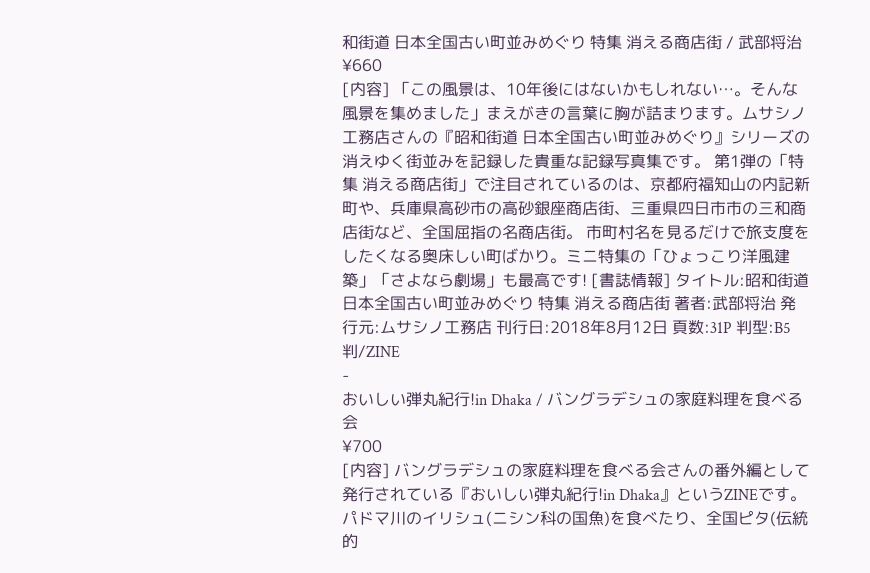和街道 日本全国古い町並みめぐり 特集 消える商店街 / 武部将治
¥660
[内容] 「この風景は、10年後にはないかもしれない…。そんな風景を集めました」まえがきの言葉に胸が詰まります。ムサシノ工務店さんの『昭和街道 日本全国古い町並みめぐり』シリーズの消えゆく街並みを記録した貴重な記録写真集です。 第1弾の「特集 消える商店街」で注目されているのは、京都府福知山の内記新町や、兵庫県高砂市の高砂銀座商店街、三重県四日市市の三和商店街など、全国屈指の名商店街。 市町村名を見るだけで旅支度をしたくなる奥床しい町ばかり。ミニ特集の「ひょっこり洋風建築」「さよなら劇場」も最高です! [書誌情報] タイトル:昭和街道 日本全国古い町並みめぐり 特集 消える商店街 著者:武部将治 発行元:ムサシノ工務店 刊行日:2018年8月12日 頁数:31P 判型:B5判/ZINE
-
おいしい弾丸紀行!in Dhaka / バングラデシュの家庭料理を食べる会
¥700
[内容] バングラデシュの家庭料理を食べる会さんの番外編として発行されている『おいしい弾丸紀行!in Dhaka』というZINEです。 パドマ川のイリシュ(ニシン科の国魚)を食べたり、全国ピタ(伝統的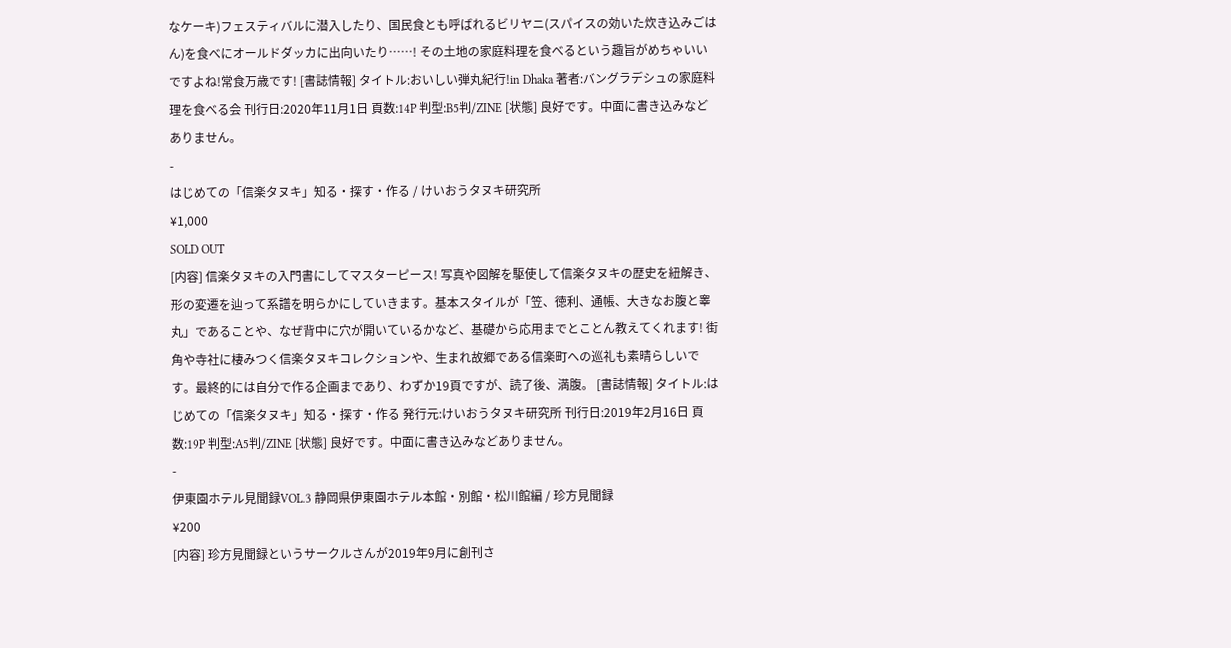なケーキ)フェスティバルに潜入したり、国民食とも呼ばれるビリヤニ(スパイスの効いた炊き込みごはん)を食べにオールドダッカに出向いたり……! その土地の家庭料理を食べるという趣旨がめちゃいいですよね!常食万歳です! [書誌情報] タイトル:おいしい弾丸紀行!in Dhaka 著者:バングラデシュの家庭料理を食べる会 刊行日:2020年11月1日 頁数:14P 判型:B5判/ZINE [状態] 良好です。中面に書き込みなどありません。
-
はじめての「信楽タヌキ」知る・探す・作る / けいおうタヌキ研究所
¥1,000
SOLD OUT
[内容] 信楽タヌキの入門書にしてマスターピース! 写真や図解を駆使して信楽タヌキの歴史を紐解き、形の変遷を辿って系譜を明らかにしていきます。基本スタイルが「笠、徳利、通帳、大きなお腹と睾丸」であることや、なぜ背中に穴が開いているかなど、基礎から応用までとことん教えてくれます! 街角や寺社に棲みつく信楽タヌキコレクションや、生まれ故郷である信楽町への巡礼も素晴らしいです。最終的には自分で作る企画まであり、わずか19頁ですが、読了後、満腹。 [書誌情報] タイトル:はじめての「信楽タヌキ」知る・探す・作る 発行元:けいおうタヌキ研究所 刊行日:2019年2月16日 頁数:19P 判型:A5判/ZINE [状態] 良好です。中面に書き込みなどありません。
-
伊東園ホテル見聞録VOL.3 静岡県伊東園ホテル本館・別館・松川館編 / 珍方見聞録
¥200
[内容] 珍方見聞録というサークルさんが2019年9月に創刊さ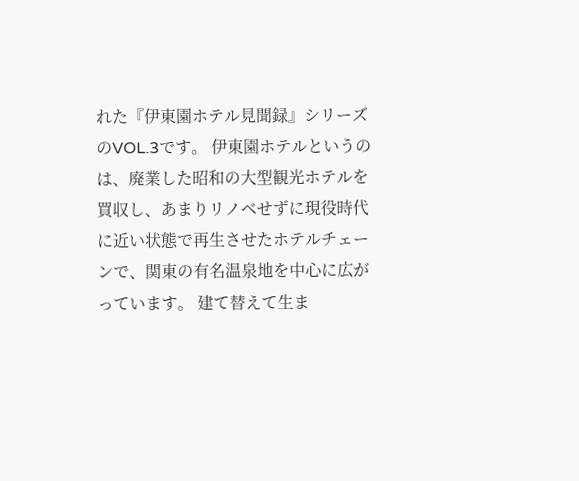れた『伊東園ホテル見聞録』シリーズのVOL.3です。 伊東園ホテルというのは、廃業した昭和の大型観光ホテルを買収し、あまりリノベせずに現役時代に近い状態で再生させたホテルチェーンで、関東の有名温泉地を中心に広がっています。 建て替えて生ま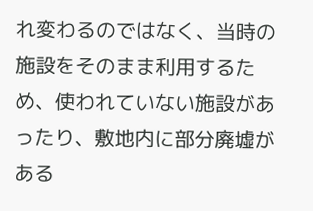れ変わるのではなく、当時の施設をそのまま利用するため、使われていない施設があったり、敷地内に部分廃墟がある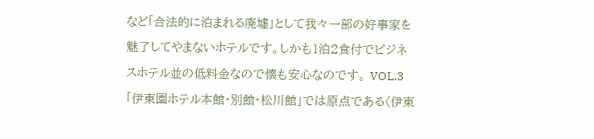など「合法的に泊まれる廃墟」として我々一部の好事家を魅了してやまないホテルです。しかも1泊2食付でビジネスホテル並の低料金なので懐も安心なのです。 VOL.3「伊東園ホテル本館・別館・松川館」では原点である〈伊東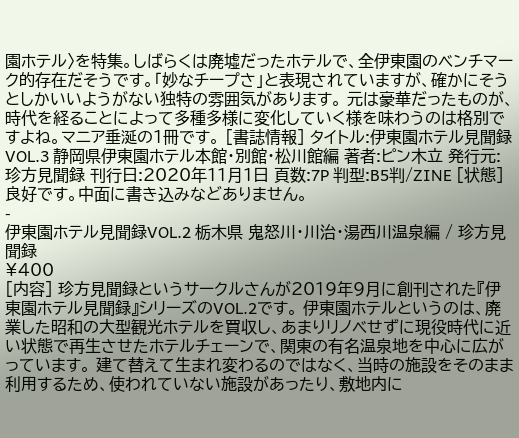園ホテル〉を特集。しばらくは廃墟だったホテルで、全伊東園のベンチマーク的存在だそうです。「妙なチープさ」と表現されていますが、確かにそうとしかいいようがない独特の雰囲気があります。 元は豪華だったものが、時代を経ることによって多種多様に変化していく様を味わうのは格別ですよね。マニア垂涎の1冊です。 [書誌情報] タイトル:伊東園ホテル見聞録VOL.3 静岡県伊東園ホテル本館・別館・松川館編 著者:ピン木立 発行元:珍方見聞録 刊行日:2020年11月1日 頁数:7P 判型:B5判/ZINE [状態] 良好です。中面に書き込みなどありません。
-
伊東園ホテル見聞録VOL.2 栃木県 鬼怒川・川治・湯西川温泉編 / 珍方見聞録
¥400
[内容] 珍方見聞録というサークルさんが2019年9月に創刊された『伊東園ホテル見聞録』シリーズのVOL.2です。 伊東園ホテルというのは、廃業した昭和の大型観光ホテルを買収し、あまりリノベせずに現役時代に近い状態で再生させたホテルチェーンで、関東の有名温泉地を中心に広がっています。 建て替えて生まれ変わるのではなく、当時の施設をそのまま利用するため、使われていない施設があったり、敷地内に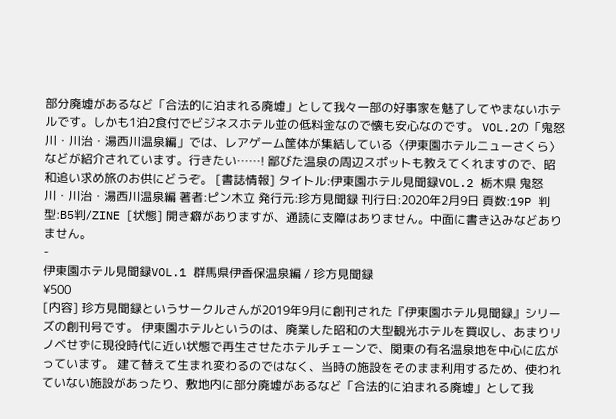部分廃墟があるなど「合法的に泊まれる廃墟」として我々一部の好事家を魅了してやまないホテルです。しかも1泊2食付でビジネスホテル並の低料金なので懐も安心なのです。 VOL.2の「鬼怒川・川治・湯西川温泉編」では、レアゲーム筐体が集結している〈伊東園ホテルニューさくら〉などが紹介されています。行きたい……! 鄙びた温泉の周辺スポットも教えてくれますので、昭和追い求め旅のお供にどうぞ。 [書誌情報] タイトル:伊東園ホテル見聞録VOL.2 栃木県 鬼怒川・川治・湯西川温泉編 著者:ピン木立 発行元:珍方見聞録 刊行日:2020年2月9日 頁数:19P 判型:B5判/ZINE [状態] 開き癖がありますが、通読に支障はありません。中面に書き込みなどありません。
-
伊東園ホテル見聞録VOL.1 群馬県伊香保温泉編 / 珍方見聞録
¥500
[内容] 珍方見聞録というサークルさんが2019年9月に創刊された『伊東園ホテル見聞録』シリーズの創刊号です。 伊東園ホテルというのは、廃業した昭和の大型観光ホテルを買収し、あまりリノベせずに現役時代に近い状態で再生させたホテルチェーンで、関東の有名温泉地を中心に広がっています。 建て替えて生まれ変わるのではなく、当時の施設をそのまま利用するため、使われていない施設があったり、敷地内に部分廃墟があるなど「合法的に泊まれる廃墟」として我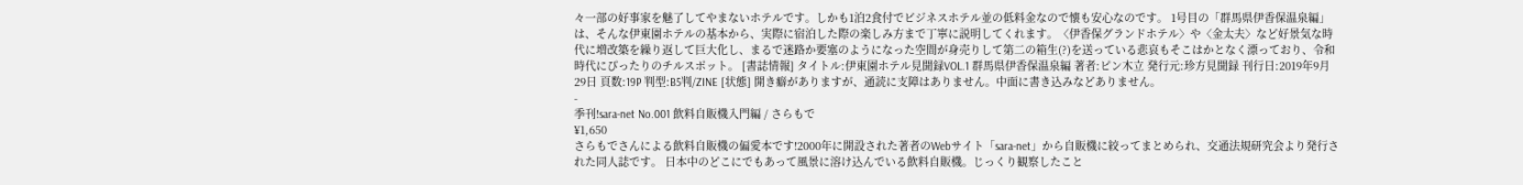々一部の好事家を魅了してやまないホテルです。しかも1泊2食付でビジネスホテル並の低料金なので懐も安心なのです。 1号目の「群馬県伊香保温泉編」は、そんな伊東園ホテルの基本から、実際に宿泊した際の楽しみ方まで丁寧に説明してくれます。〈伊香保グランドホテル〉や〈金太夫〉など好景気な時代に増改築を繰り返して巨大化し、まるで迷路か要塞のようになった空間が身売りして第二の箱生(?)を送っている悲哀もそこはかとなく漂っており、令和時代にぴったりのチルスポット。 [書誌情報] タイトル:伊東園ホテル見聞録VOL.1 群馬県伊香保温泉編 著者:ピン木立 発行元:珍方見聞録 刊行日:2019年9月29日 頁数:19P 判型:B5判/ZINE [状態] 開き癖がありますが、通読に支障はありません。中面に書き込みなどありません。
-
季刊!sara-net No.001 飲料自販機入門編 / さらもで
¥1,650
さらもでさんによる飲料自販機の偏愛本です!2000年に開設された著者のWebサイト「sara-net」から自販機に絞ってまとめられ、交通法規研究会より発行された同人誌です。 日本中のどこにでもあって風景に溶け込んでいる飲料自販機。じっくり観察したこと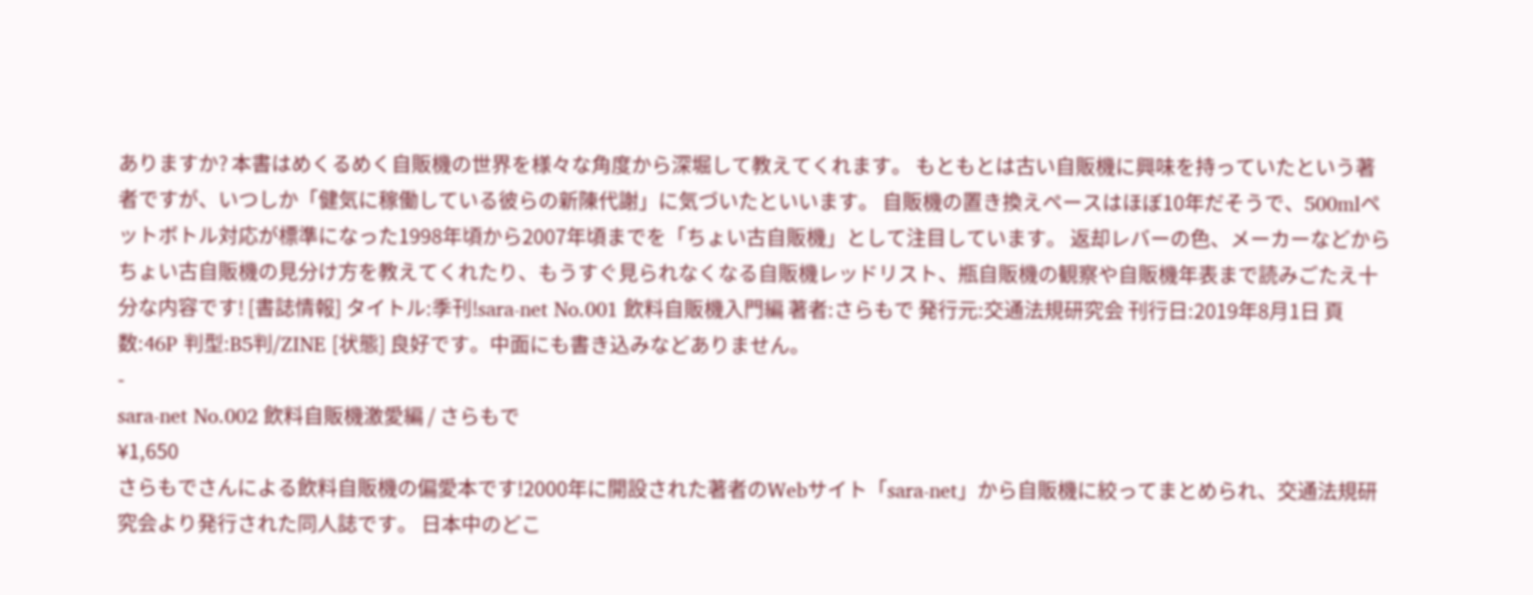ありますか? 本書はめくるめく自販機の世界を様々な角度から深堀して教えてくれます。 もともとは古い自販機に興味を持っていたという著者ですが、いつしか「健気に稼働している彼らの新陳代謝」に気づいたといいます。 自販機の置き換えペースはほぼ10年だそうで、500mlペットボトル対応が標準になった1998年頃から2007年頃までを「ちょい古自販機」として注目しています。 返却レバーの色、メーカーなどからちょい古自販機の見分け方を教えてくれたり、もうすぐ見られなくなる自販機レッドリスト、瓶自販機の観察や自販機年表まで読みごたえ十分な内容です! [書誌情報] タイトル:季刊!sara-net No.001 飲料自販機入門編 著者:さらもで 発行元:交通法規研究会 刊行日:2019年8月1日 頁数:46P 判型:B5判/ZINE [状態] 良好です。中面にも書き込みなどありません。
-
sara-net No.002 飲料自販機激愛編 / さらもで
¥1,650
さらもでさんによる飲料自販機の偏愛本です!2000年に開設された著者のWebサイト「sara-net」から自販機に絞ってまとめられ、交通法規研究会より発行された同人誌です。 日本中のどこ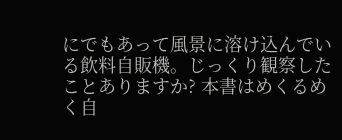にでもあって風景に溶け込んでいる飲料自販機。じっくり観察したことありますか? 本書はめくるめく自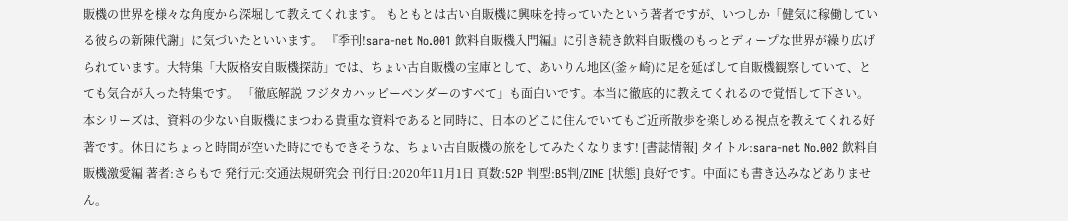販機の世界を様々な角度から深堀して教えてくれます。 もともとは古い自販機に興味を持っていたという著者ですが、いつしか「健気に稼働している彼らの新陳代謝」に気づいたといいます。 『季刊!sara-net No.001 飲料自販機入門編』に引き続き飲料自販機のもっとディープな世界が繰り広げられています。大特集「大阪格安自販機探訪」では、ちょい古自販機の宝庫として、あいりん地区(釜ヶ崎)に足を延ばして自販機観察していて、とても気合が入った特集です。 「徹底解説 フジタカハッピーベンダーのすべて」も面白いです。本当に徹底的に教えてくれるので覚悟して下さい。 本シリーズは、資料の少ない自販機にまつわる貴重な資料であると同時に、日本のどこに住んでいてもご近所散歩を楽しめる視点を教えてくれる好著です。休日にちょっと時間が空いた時にでもできそうな、ちょい古自販機の旅をしてみたくなります! [書誌情報] タイトル:sara-net No.002 飲料自販機激愛編 著者:さらもで 発行元:交通法規研究会 刊行日:2020年11月1日 頁数:52P 判型:B5判/ZINE [状態] 良好です。中面にも書き込みなどありません。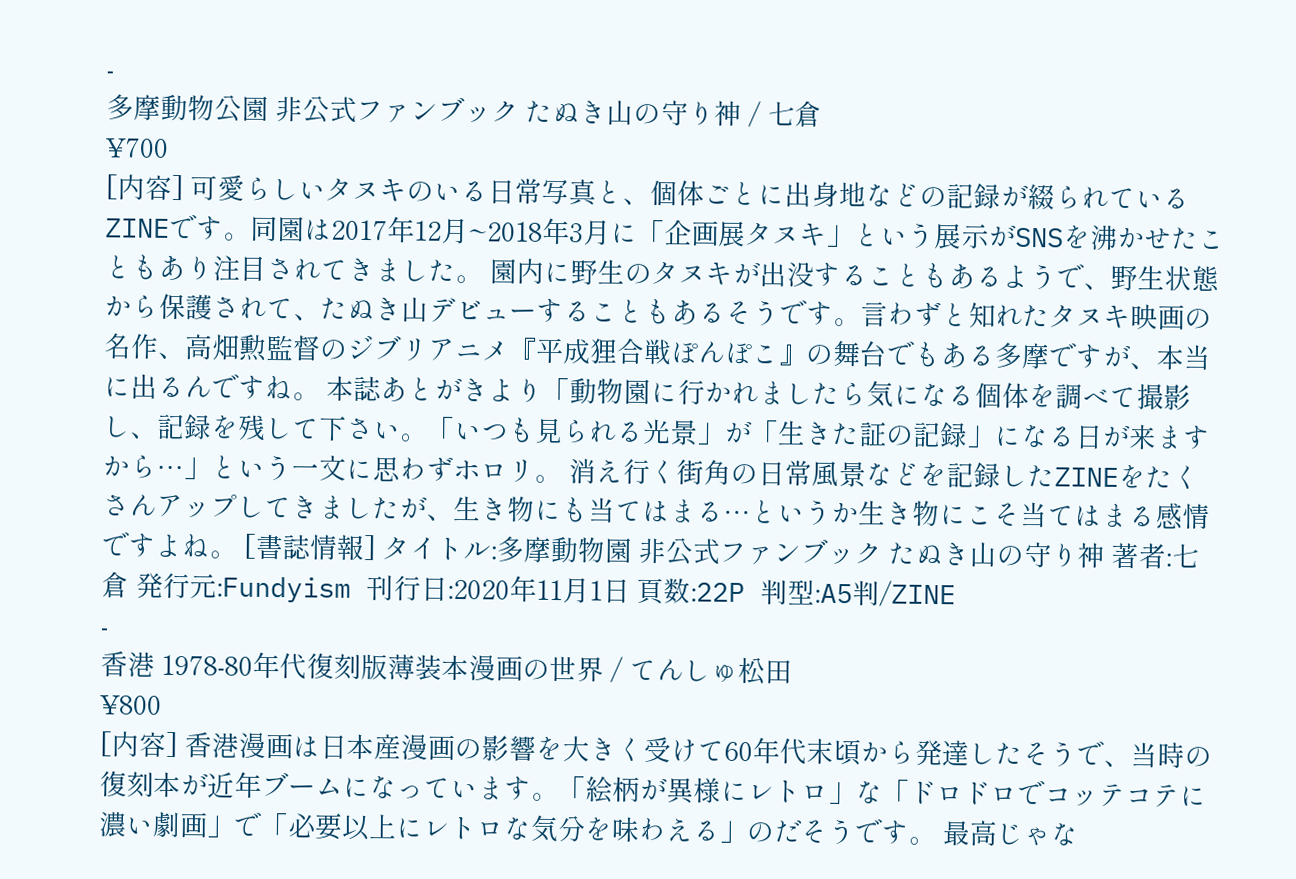-
多摩動物公園 非公式ファンブック たぬき山の守り神 / 七倉
¥700
[内容] 可愛らしいタヌキのいる日常写真と、個体ごとに出身地などの記録が綴られているZINEです。同園は2017年12月~2018年3月に「企画展タヌキ」という展示がSNSを沸かせたこともあり注目されてきました。 園内に野生のタヌキが出没することもあるようで、野生状態から保護されて、たぬき山デビューすることもあるそうです。言わずと知れたタヌキ映画の名作、高畑勲監督のジブリアニメ『平成狸合戦ぽんぽこ』の舞台でもある多摩ですが、本当に出るんですね。 本誌あとがきより「動物園に行かれましたら気になる個体を調べて撮影し、記録を残して下さい。「いつも見られる光景」が「生きた証の記録」になる日が来ますから…」という一文に思わずホロリ。 消え行く街角の日常風景などを記録したZINEをたくさんアップしてきましたが、生き物にも当てはまる…というか生き物にこそ当てはまる感情ですよね。 [書誌情報] タイトル:多摩動物園 非公式ファンブック たぬき山の守り神 著者:七倉 発行元:Fundyism 刊行日:2020年11月1日 頁数:22P 判型:A5判/ZINE
-
香港 1978-80年代復刻版薄装本漫画の世界 / てんしゅ松田
¥800
[内容] 香港漫画は日本産漫画の影響を大きく受けて60年代末頃から発達したそうで、当時の復刻本が近年ブームになっています。「絵柄が異様にレトロ」な「ドロドロでコッテコテに濃い劇画」で「必要以上にレトロな気分を味わえる」のだそうです。 最高じゃな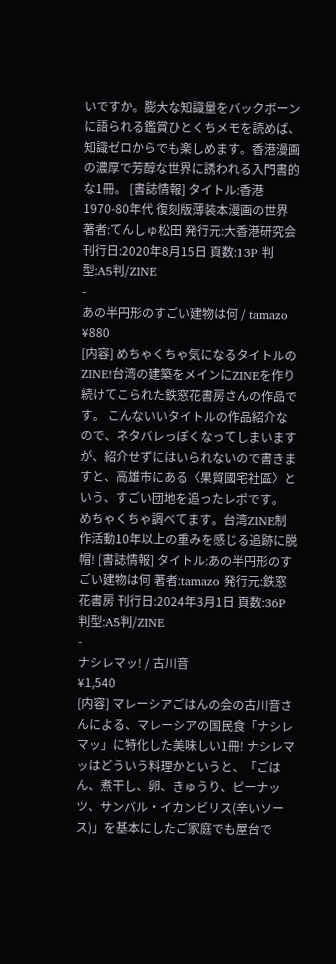いですか。膨大な知識量をバックボーンに語られる鑑賞ひとくちメモを読めば、知識ゼロからでも楽しめます。香港漫画の濃厚で芳醇な世界に誘われる入門書的な1冊。 [書誌情報] タイトル:香港1970-80年代 復刻版薄装本漫画の世界 著者:てんしゅ松田 発行元:大香港研究会 刊行日:2020年8月15日 頁数:13P 判型:A5判/ZINE
-
あの半円形のすごい建物は何 / tamazo
¥880
[内容] めちゃくちゃ気になるタイトルのZINE!台湾の建築をメインにZINEを作り続けてこられた鉄窓花書房さんの作品です。 こんないいタイトルの作品紹介なので、ネタバレっぽくなってしまいますが、紹介せずにはいられないので書きますと、高雄市にある〈果貿國宅社區〉という、すごい団地を追ったレポです。 めちゃくちゃ調べてます。台湾ZINE制作活動10年以上の重みを感じる追跡に脱帽! [書誌情報] タイトル:あの半円形のすごい建物は何 著者:tamazo 発行元:鉄窓花書房 刊行日:2024年3月1日 頁数:36P 判型:A5判/ZINE
-
ナシレマッ! / 古川音
¥1,540
[内容] マレーシアごはんの会の古川音さんによる、マレーシアの国民食「ナシレマッ」に特化した美味しい1冊! ナシレマッはどういう料理かというと、「ごはん、煮干し、卵、きゅうり、ピーナッツ、サンバル・イカンビリス(辛いソース)」を基本にしたご家庭でも屋台で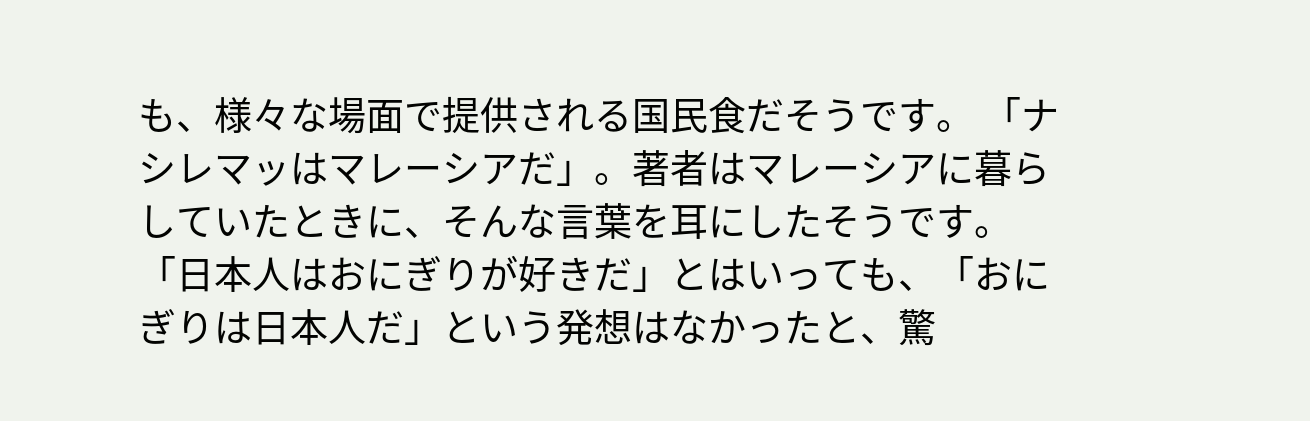も、様々な場面で提供される国民食だそうです。 「ナシレマッはマレーシアだ」。著者はマレーシアに暮らしていたときに、そんな言葉を耳にしたそうです。「日本人はおにぎりが好きだ」とはいっても、「おにぎりは日本人だ」という発想はなかったと、驚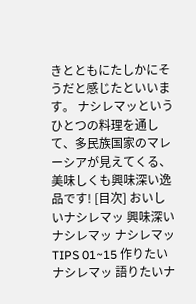きとともにたしかにそうだと感じたといいます。 ナシレマッというひとつの料理を通して、多民族国家のマレーシアが見えてくる、美味しくも興味深い逸品です! [目次] おいしいナシレマッ 興味深いナシレマッ ナシレマッTIPS 01~15 作りたいナシレマッ 語りたいナ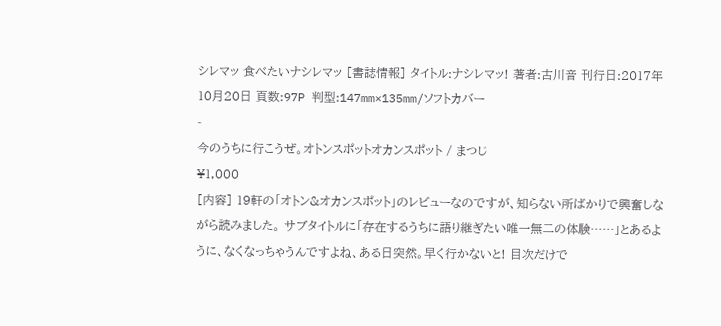シレマッ 食べたいナシレマッ [書誌情報] タイトル:ナシレマッ! 著者:古川音 刊行日:2017年10月20日 頁数:97P 判型:147mm×135mm/ソフトカバー
-
今のうちに行こうぜ。オトンスポットオカンスポット / まつじ
¥1,000
[内容] 19軒の「オトン&オカンスポット」のレビューなのですが、知らない所ばかりで興奮しながら読みました。 サブタイトルに「存在するうちに語り継ぎたい唯一無二の体験……」とあるように、なくなっちゃうんですよね、ある日突然。早く行かないと! 目次だけで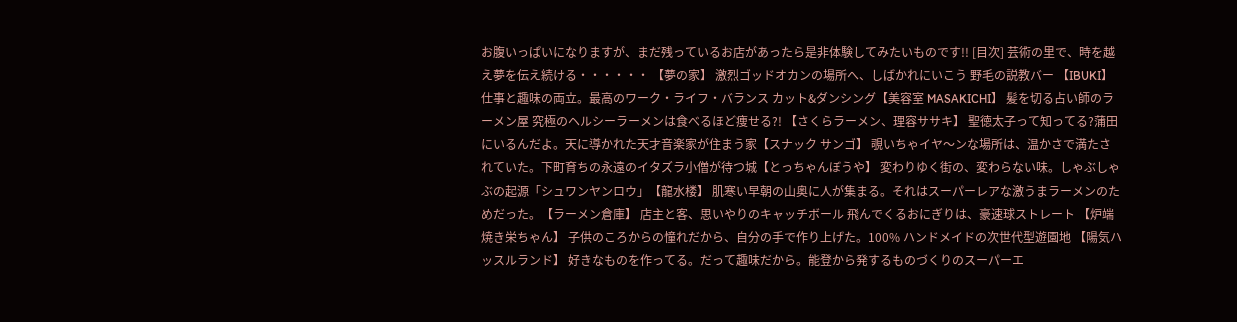お腹いっぱいになりますが、まだ残っているお店があったら是非体験してみたいものです!! [目次] 芸術の里で、時を越え夢を伝え続ける・・・・・・ 【夢の家】 激烈ゴッドオカンの場所へ、しばかれにいこう 野毛の説教バー 【IBUKI】 仕事と趣味の両立。最高のワーク・ライフ・バランス カット&ダンシング【美容室 MASAKICHI】 髪を切る占い師のラーメン屋 究極のヘルシーラーメンは食べるほど痩せる?! 【さくらラーメン、理容ササキ】 聖徳太子って知ってる?蒲田にいるんだよ。天に導かれた天才音楽家が住まう家【スナック サンゴ】 覗いちゃイヤ〜ンな場所は、温かさで満たされていた。下町育ちの永遠のイタズラ小僧が待つ城【とっちゃんぼうや】 変わりゆく街の、変わらない味。しゃぶしゃぶの起源「シュワンヤンロウ」【龍水楼】 肌寒い早朝の山奥に人が集まる。それはスーパーレアな激うまラーメンのためだった。【ラーメン倉庫】 店主と客、思いやりのキャッチボール 飛んでくるおにぎりは、豪速球ストレート 【炉端焼き栄ちゃん】 子供のころからの憧れだから、自分の手で作り上げた。100% ハンドメイドの次世代型遊園地 【陽気ハッスルランド】 好きなものを作ってる。だって趣味だから。能登から発するものづくりのスーパーエ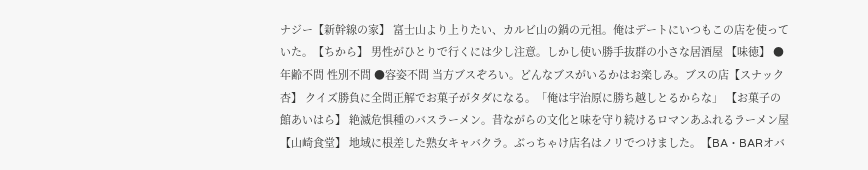ナジー【新幹線の家】 富士山より上りたい、カルビ山の鍋の元祖。俺はデートにいつもこの店を使っていた。【ちから】 男性がひとりで行くには少し注意。しかし使い勝手抜群の小さな居酒屋 【味徳】 ●年齢不問 性別不問 ●容姿不問 当方ブスぞろい。どんなブスがいるかはお楽しみ。ブスの店【スナック杏】 クイズ勝負に全問正解でお菓子がタダになる。「俺は宇治原に勝ち越しとるからな」 【お菓子の館あいはら】 絶滅危惧種のバスラーメン。昔ながらの文化と味を守り続けるロマンあふれるラーメン屋【山崎食堂】 地域に根差した熟女キャバクラ。ぶっちゃけ店名はノリでつけました。【BA・BARオバ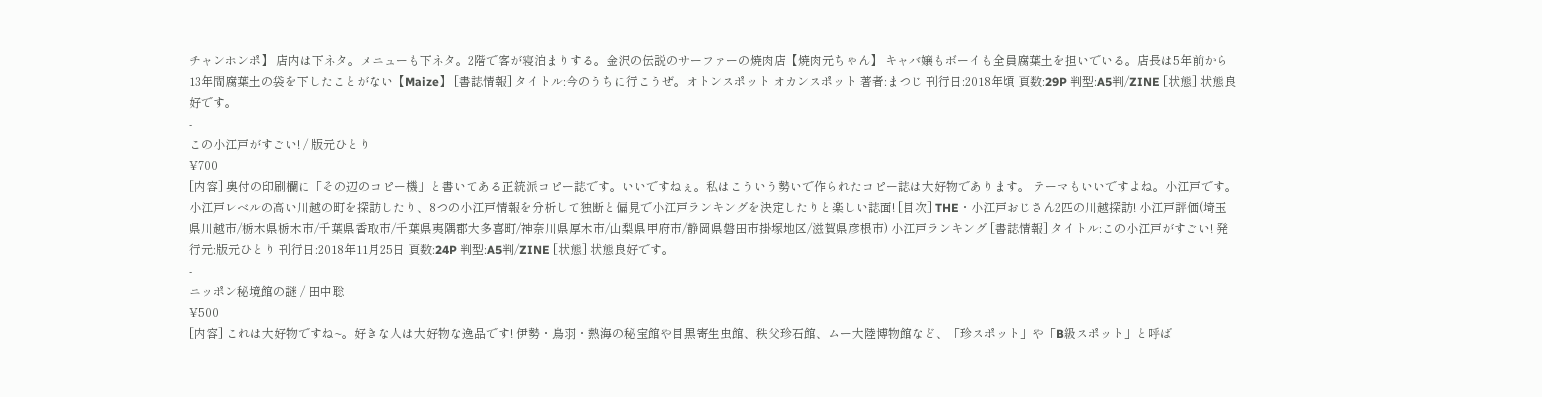チャンホンポ】 店内は下ネタ。メニューも下ネタ。2階で客が寝泊まりする。金沢の伝説のサーファーの焼肉店【焼肉元ちゃん】 キャバ嬢もボーイも全員腐葉土を担いでいる。店長は5年前から13年間腐葉土の袋を下したことがない【Maize】 [書誌情報] タイトル:今のうちに行こうぜ。オトンスポット オカンスポット 著者:まつじ 刊行日:2018年頃 頁数:29P 判型:A5判/ZINE [状態] 状態良好です。
-
この小江戸がすごい! / 版元ひとり
¥700
[内容] 奥付の印刷欄に「その辺のコピー機」と書いてある正統派コピー誌です。いいですねぇ。私はこういう勢いで作られたコピー誌は大好物であります。 テーマもいいですよね。小江戸です。小江戸レベルの高い川越の町を探訪したり、8つの小江戸情報を分析して独断と偏見で小江戸ランキングを決定したりと楽しい誌面! [目次] THE・小江戸おじさん2匹の川越探訪! 小江戸評価(埼玉県川越市/栃木県栃木市/千葉県香取市/千葉県夷隅郡大多喜町/神奈川県厚木市/山梨県甲府市/静岡県磐田市掛塚地区/滋賀県彦根市) 小江戸ランキング [書誌情報] タイトル:この小江戸がすごい! 発行元:版元ひとり 刊行日:2018年11月25日 頁数:24P 判型:A5判/ZINE [状態] 状態良好です。
-
ニッポン秘境館の謎 / 田中聡
¥500
[内容] これは大好物ですね~。好きな人は大好物な逸品です! 伊勢・鳥羽・熱海の秘宝館や目黒寄生虫館、秩父珍石館、ムー大陸博物館など、「珍スポット」や「B級スポット」と呼ば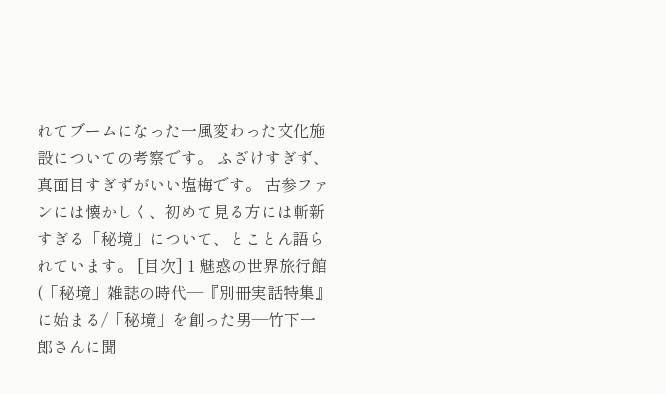れてブームになった一風変わった文化施設についての考察です。 ふざけすぎず、真面目すぎずがいい塩梅です。 古参ファンには懐かしく、初めて見る方には斬新すぎる「秘境」について、とことん語られています。 [目次] 1 魅惑の世界旅行館(「秘境」雑誌の時代―『別冊実話特集』に始まる/「秘境」を創った男―竹下一郎さんに聞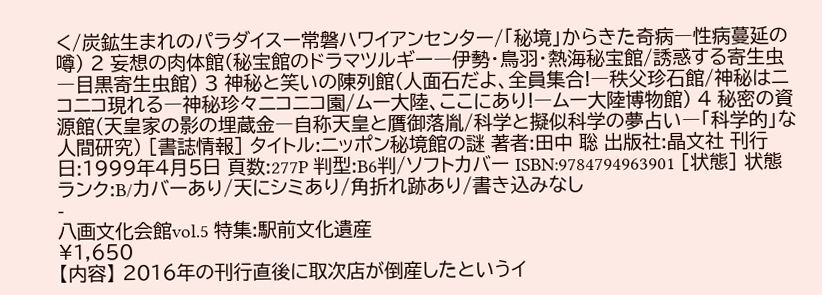く/炭鉱生まれのパラダイスー常磐ハワイアンセンター/「秘境」からきた奇病―性病蔓延の噂) 2 妄想の肉体館(秘宝館のドラマツルギー―伊勢・鳥羽・熱海秘宝館/誘惑する寄生虫―目黒寄生虫館) 3 神秘と笑いの陳列館(人面石だよ、全員集合!―秩父珍石館/神秘はニコニコ現れる―神秘珍々ニコニコ園/ムー大陸、ここにあり!―ムー大陸博物館) 4 秘密の資源館(天皇家の影の埋蔵金―自称天皇と贋御落胤/科学と擬似科学の夢占い―「科学的」な人間研究) [書誌情報] タイトル:ニッポン秘境館の謎 著者:田中 聡 出版社:晶文社 刊行日:1999年4月5日 頁数:277P 判型:B6判/ソフトカバー ISBN:9784794963901 [状態] 状態ランク:B/カバーあり/天にシミあり/角折れ跡あり/書き込みなし
-
八画文化会館vol.5 特集:駅前文化遺産
¥1,650
【内容】 2016年の刊行直後に取次店が倒産したというイ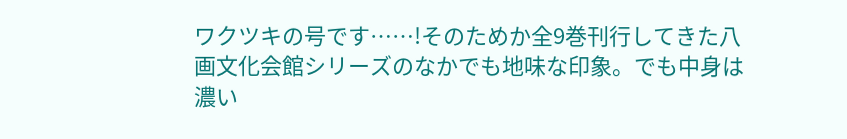ワクツキの号です……!そのためか全9巻刊行してきた八画文化会館シリーズのなかでも地味な印象。でも中身は濃い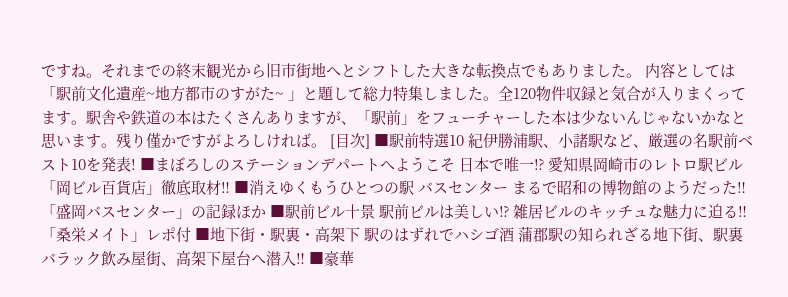ですね。それまでの終末観光から旧市街地へとシフトした大きな転換点でもありました。 内容としては「駅前文化遺産~地方都市のすがた~ 」と題して総力特集しました。全120物件収録と気合が入りまくってます。駅舎や鉄道の本はたくさんありますが、「駅前」をフューチャーした本は少ないんじゃないかなと思います。残り僅かですがよろしければ。 [目次] ■駅前特選10 紀伊勝浦駅、小諸駅など、厳選の名駅前ベスト10を発表! ■まぼろしのステーションデパートへようこそ 日本で唯一⁉ 愛知県岡崎市のレトロ駅ビル「岡ビル百貨店」徹底取材‼ ■消えゆくもうひとつの駅 バスセンター まるで昭和の博物館のようだった‼「盛岡バスセンター」の記録ほか ■駅前ビル十景 駅前ビルは美しい⁉ 雑居ビルのキッチュな魅力に迫る‼「桑栄メイト」レポ付 ■地下街・駅裏・高架下 駅のはずれでハシゴ酒 蒲郡駅の知られざる地下街、駅裏バラック飲み屋街、高架下屋台へ潜入‼ ■豪華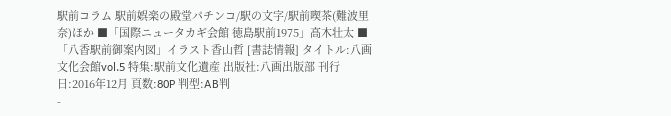駅前コラム 駅前娯楽の殿堂パチンコ/駅の文字/駅前喫茶(難波里奈)ほか ■「国際ニュータカギ会館 徳島駅前1975」高木壮太 ■「八香駅前御案内図」イラスト香山哲 [書誌情報] タイトル:八画文化会館vol.5 特集:駅前文化遺産 出版社:八画出版部 刊行日:2016年12月 頁数:80P 判型:AB判
-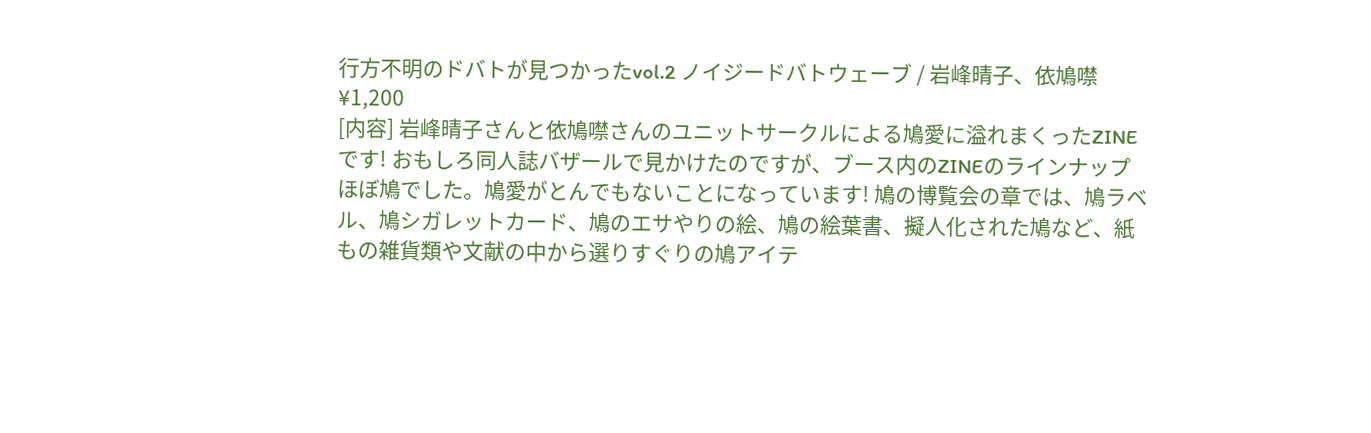行方不明のドバトが見つかったvol.2 ノイジードバトウェーブ / 岩峰晴子、依鳩噤
¥1,200
[内容] 岩峰晴子さんと依鳩噤さんのユニットサークルによる鳩愛に溢れまくったZINEです! おもしろ同人誌バザールで見かけたのですが、ブース内のZINEのラインナップほぼ鳩でした。鳩愛がとんでもないことになっています! 鳩の博覧会の章では、鳩ラベル、鳩シガレットカード、鳩のエサやりの絵、鳩の絵葉書、擬人化された鳩など、紙もの雑貨類や文献の中から選りすぐりの鳩アイテ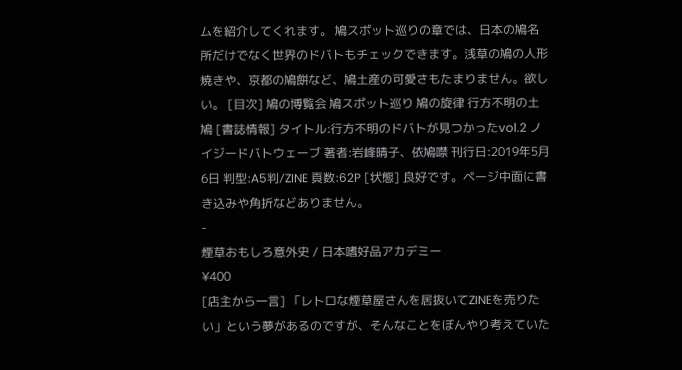ムを紹介してくれます。 鳩スポット巡りの章では、日本の鳩名所だけでなく世界のドバトもチェックできます。浅草の鳩の人形焼きや、京都の鳩餅など、鳩土産の可愛さもたまりません。欲しい。 [目次] 鳩の博覧会 鳩スポット巡り 鳩の旋律 行方不明の土鳩 [書誌情報] タイトル:行方不明のドバトが見つかったvol.2 ノイジードバトウェーブ 著者:岩峰晴子、依鳩噤 刊行日:2019年5月6日 判型:A5判/ZINE 頁数:62P [状態] 良好です。ページ中面に書き込みや角折などありません。
-
煙草おもしろ意外史 / 日本嗜好品アカデミー
¥400
[店主から一言] 「レトロな煙草屋さんを居抜いてZINEを売りたい」という夢があるのですが、そんなことをぼんやり考えていた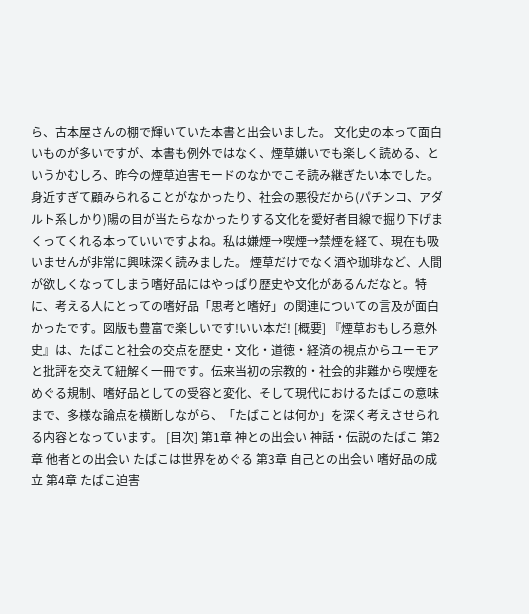ら、古本屋さんの棚で輝いていた本書と出会いました。 文化史の本って面白いものが多いですが、本書も例外ではなく、煙草嫌いでも楽しく読める、というかむしろ、昨今の煙草迫害モードのなかでこそ読み継ぎたい本でした。 身近すぎて顧みられることがなかったり、社会の悪役だから(パチンコ、アダルト系しかり)陽の目が当たらなかったりする文化を愛好者目線で掘り下げまくってくれる本っていいですよね。私は嫌煙→喫煙→禁煙を経て、現在も吸いませんが非常に興味深く読みました。 煙草だけでなく酒や珈琲など、人間が欲しくなってしまう嗜好品にはやっぱり歴史や文化があるんだなと。特に、考える人にとっての嗜好品「思考と嗜好」の関連についての言及が面白かったです。図版も豊富で楽しいです!いい本だ! [概要] 『煙草おもしろ意外史』は、たばこと社会の交点を歴史・文化・道徳・経済の視点からユーモアと批評を交えて紐解く一冊です。伝来当初の宗教的・社会的非難から喫煙をめぐる規制、嗜好品としての受容と変化、そして現代におけるたばこの意味まで、多様な論点を横断しながら、「たばことは何か」を深く考えさせられる内容となっています。 [目次] 第1章 神との出会い 神話・伝説のたばこ 第2章 他者との出会い たばこは世界をめぐる 第3章 自己との出会い 嗜好品の成立 第4章 たばこ迫害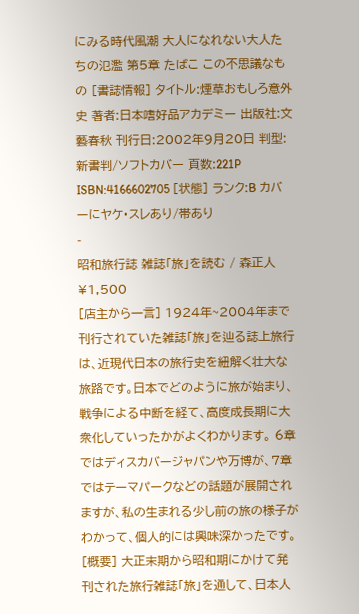にみる時代風潮 大人になれない大人たちの氾濫 第5章 たばこ この不思議なもの [書誌情報] タイトル:煙草おもしろ意外史 著者:日本嗜好品アカデミー 出版社:文藝春秋 刊行日:2002年9月20日 判型:新書判/ソフトカバー 頁数:221P ISBN:4166602705 [状態] ランク:B カバーにヤケ・スレあり/帯あり
-
昭和旅行誌 雑誌「旅」を読む / 森正人
¥1,500
[店主から一言] 1924年~2004年まで刊行されていた雑誌「旅」を辿る誌上旅行は、近現代日本の旅行史を紐解く壮大な旅路です。日本でどのように旅が始まり、戦争による中断を経て、高度成長期に大衆化していったかがよくわかります。 6章ではディスカバージャパンや万博が、7章ではテーマパークなどの話題が展開されますが、私の生まれる少し前の旅の様子がわかって、個人的には興味深かったです。 [概要] 大正末期から昭和期にかけて発刊された旅行雑誌「旅」を通して、日本人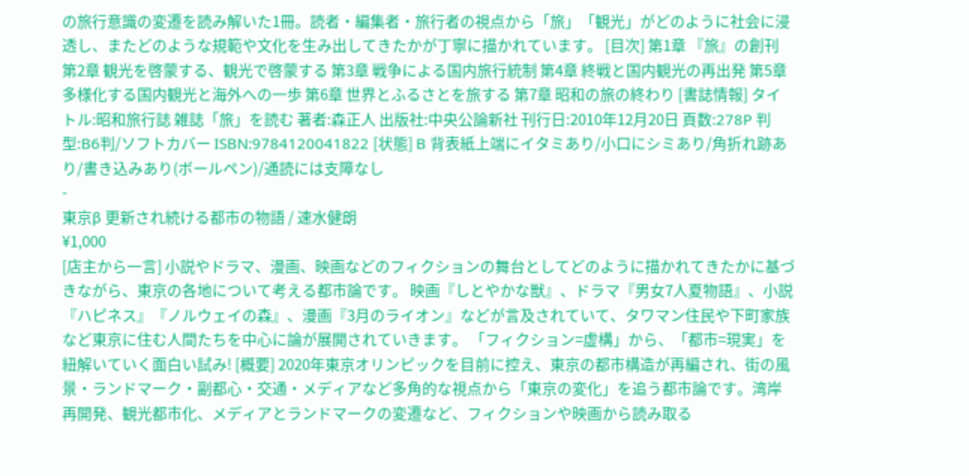の旅行意識の変遷を読み解いた1冊。読者・編集者・旅行者の視点から「旅」「観光」がどのように社会に浸透し、またどのような規範や文化を生み出してきたかが丁寧に描かれています。 [目次] 第1章 『旅』の創刊 第2章 観光を啓蒙する、観光で啓蒙する 第3章 戦争による国内旅行統制 第4章 終戦と国内観光の再出発 第5章 多様化する国内観光と海外への一歩 第6章 世界とふるさとを旅する 第7章 昭和の旅の終わり [書誌情報] タイトル:昭和旅行誌 雑誌「旅」を読む 著者:森正人 出版社:中央公論新社 刊行日:2010年12月20日 頁数:278P 判型:B6判/ソフトカバー ISBN:9784120041822 [状態] B 背表紙上端にイタミあり/小口にシミあり/角折れ跡あり/書き込みあり(ボールペン)/通読には支障なし
-
東京β 更新され続ける都市の物語 / 速水健朗
¥1,000
[店主から一言] 小説やドラマ、漫画、映画などのフィクションの舞台としてどのように描かれてきたかに基づきながら、東京の各地について考える都市論です。 映画『しとやかな獣』、ドラマ『男女7人夏物語』、小説『ハピネス』『ノルウェイの森』、漫画『3月のライオン』などが言及されていて、タワマン住民や下町家族など東京に住む人間たちを中心に論が展開されていきます。 「フィクション=虚構」から、「都市=現実」を紐解いていく面白い試み! [概要] 2020年東京オリンピックを目前に控え、東京の都市構造が再編され、街の風景・ランドマーク・副都心・交通・メディアなど多角的な視点から「東京の変化」を追う都市論です。湾岸再開発、観光都市化、メディアとランドマークの変遷など、フィクションや映画から読み取る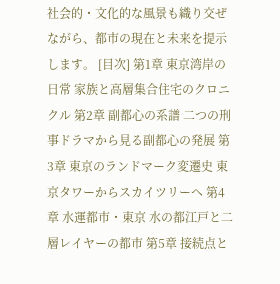社会的・文化的な風景も織り交ぜながら、都市の現在と未来を提示します。 [目次] 第1章 東京湾岸の日常 家族と高層集合住宅のクロニクル 第2章 副都心の系譜 二つの刑事ドラマから見る副都心の発展 第3章 東京のランドマーク変遷史 東京タワーからスカイツリーへ 第4章 水運都市・東京 水の都江戸と二層レイヤーの都市 第5章 接続点と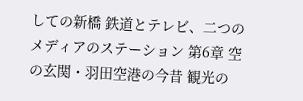しての新橋 鉄道とテレビ、二つのメディアのステーション 第6章 空の玄関・羽田空港の今昔 観光の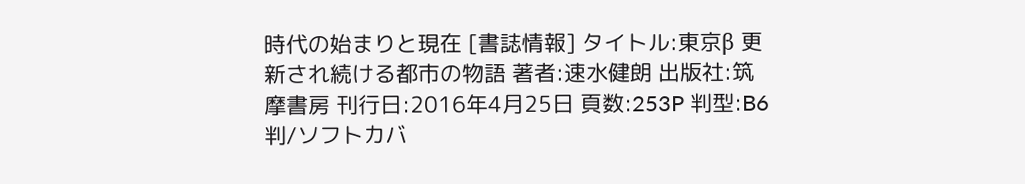時代の始まりと現在 [書誌情報] タイトル:東京β 更新され続ける都市の物語 著者:速水健朗 出版社:筑摩書房 刊行日:2016年4月25日 頁数:253P 判型:B6判/ソフトカバ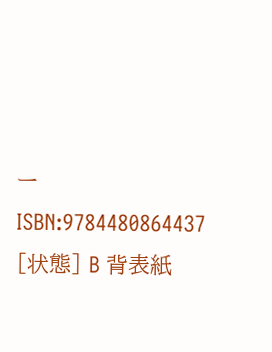ー ISBN:9784480864437 [状態] B 背表紙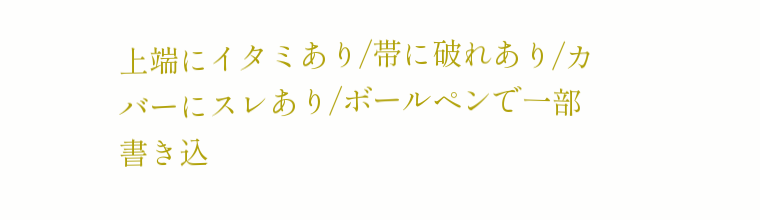上端にイタミあり/帯に破れあり/カバーにスレあり/ボールペンで一部書き込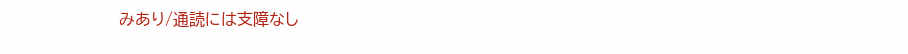みあり/通読には支障なし